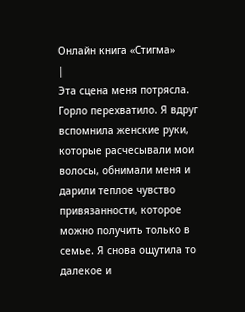Онлайн книга «Стигма»
|
Эта сцена меня потрясла. Горло перехватило. Я вдруг вспомнила женские руки, которые расчесывали мои волосы, обнимали меня и дарили теплое чувство привязанности, которое можно получить только в семье. Я снова ощутила то далекое и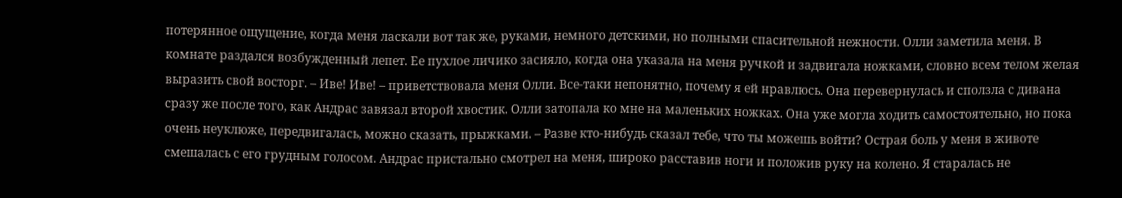потерянное ощущение, когда меня ласкали вот так же, руками, немного детскими, но полными спасительной нежности. Олли заметила меня. В комнате раздался возбужденный лепет. Ее пухлое личико засияло, когда она указала на меня ручкой и задвигала ножками, словно всем телом желая выразить свой восторг. – Иве! Иве! – приветствовала меня Олли. Все-таки непонятно, почему я ей нравлюсь. Она перевернулась и сползла с дивана сразу же после того, как Андрас завязал второй хвостик. Олли затопала ко мне на маленьких ножках. Она уже могла ходить самостоятельно, но пока очень неуклюже, передвигалась, можно сказать, прыжками. – Разве кто-нибудь сказал тебе, что ты можешь войти? Острая боль у меня в животе смешалась с его грудным голосом. Андрас пристально смотрел на меня, широко расставив ноги и положив руку на колено. Я старалась не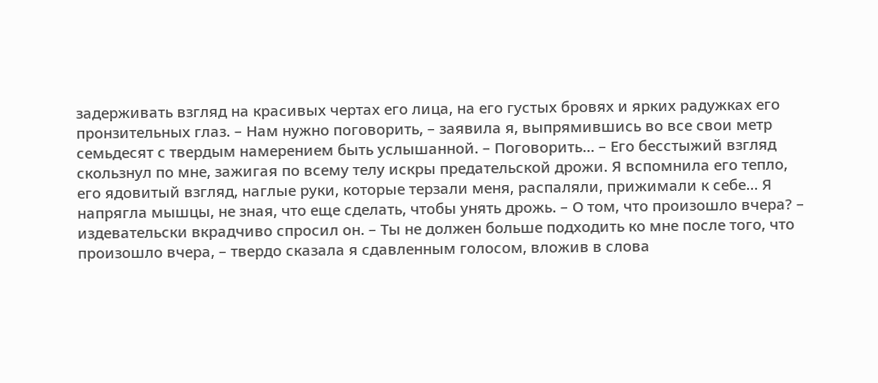задерживать взгляд на красивых чертах его лица, на его густых бровях и ярких радужках его пронзительных глаз. – Нам нужно поговорить, – заявила я, выпрямившись во все свои метр семьдесят с твердым намерением быть услышанной. – Поговорить… – Его бесстыжий взгляд скользнул по мне, зажигая по всему телу искры предательской дрожи. Я вспомнила его тепло, его ядовитый взгляд, наглые руки, которые терзали меня, распаляли, прижимали к себе… Я напрягла мышцы, не зная, что еще сделать, чтобы унять дрожь. – О том, что произошло вчера? – издевательски вкрадчиво спросил он. – Ты не должен больше подходить ко мне после того, что произошло вчера, – твердо сказала я сдавленным голосом, вложив в слова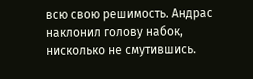всю свою решимость. Андрас наклонил голову набок, нисколько не смутившись.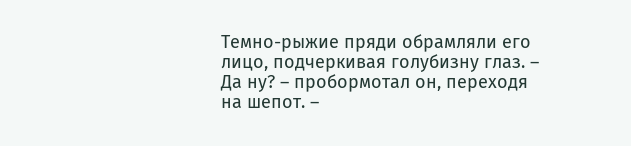Темно-рыжие пряди обрамляли его лицо, подчеркивая голубизну глаз. – Да ну? – пробормотал он, переходя на шепот. –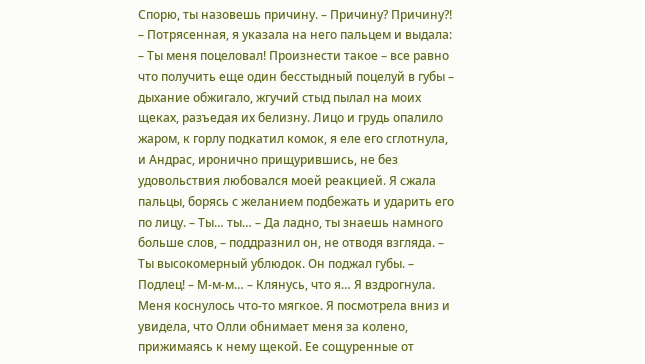Спорю, ты назовешь причину. – Причину? Причину?! – Потрясенная, я указала на него пальцем и выдала: – Ты меня поцеловал! Произнести такое – все равно что получить еще один бесстыдный поцелуй в губы – дыхание обжигало, жгучий стыд пылал на моих щеках, разъедая их белизну. Лицо и грудь опалило жаром, к горлу подкатил комок, я еле его сглотнула, и Андрас, иронично прищурившись, не без удовольствия любовался моей реакцией. Я сжала пальцы, борясь с желанием подбежать и ударить его по лицу. – Ты… ты… – Да ладно, ты знаешь намного больше слов, – поддразнил он, не отводя взгляда. – Ты высокомерный ублюдок. Он поджал губы. – Подлец! – М-м-м… – Клянусь, что я… Я вздрогнула. Меня коснулось что-то мягкое. Я посмотрела вниз и увидела, что Олли обнимает меня за колено, прижимаясь к нему щекой. Ее сощуренные от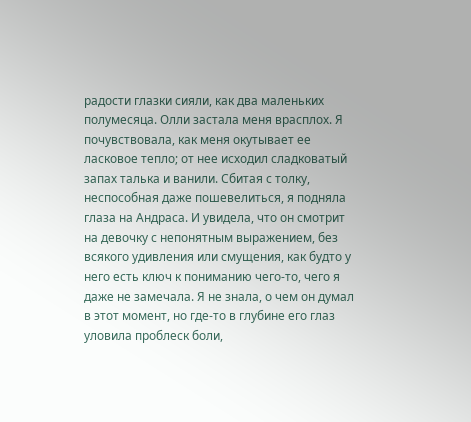радости глазки сияли, как два маленьких полумесяца. Олли застала меня врасплох. Я почувствовала, как меня окутывает ее ласковое тепло; от нее исходил сладковатый запах талька и ванили. Сбитая с толку, неспособная даже пошевелиться, я подняла глаза на Андраса. И увидела, что он смотрит на девочку с непонятным выражением, без всякого удивления или смущения, как будто у него есть ключ к пониманию чего-то, чего я даже не замечала. Я не знала, о чем он думал в этот момент, но где-то в глубине его глаз уловила проблеск боли,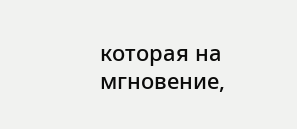которая на мгновение,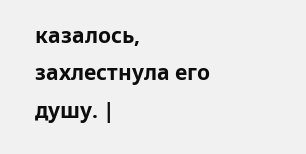казалось, захлестнула его душу. |